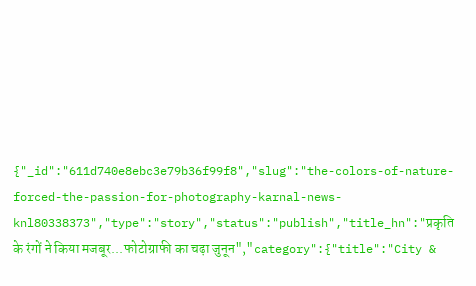{"_id":"611d740e8ebc3e79b36f99f8","slug":"the-colors-of-nature-forced-the-passion-for-photography-karnal-news-knl80338373","type":"story","status":"publish","title_hn":"प्रकृति के रंगों ने किया मजबूर...फोटोग्राफी का चढ़ा जुनून","category":{"title":"City &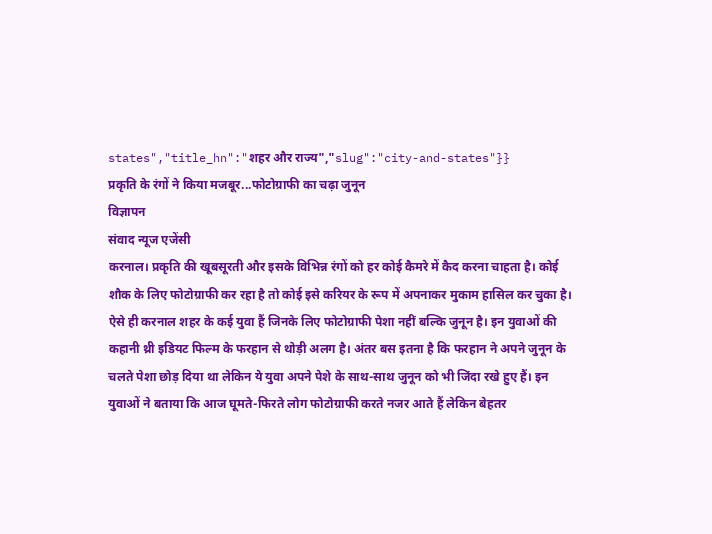states","title_hn":"शहर और राज्य","slug":"city-and-states"}}
प्रकृति के रंगों ने किया मजबूर...फोटोग्राफी का चढ़ा जुनून
विज्ञापन
संवाद न्यूज एजेंसी
करनाल। प्रकृति की खूबसूरती और इसके विभिन्न रंगों को हर कोई कैमरे में कैद करना चाहता है। कोई शौक के लिए फोटोग्राफी कर रहा है तो कोई इसे करियर के रूप में अपनाकर मुकाम हासिल कर चुका है। ऐसे ही करनाल शहर के कई युवा हैं जिनके लिए फोटोग्राफी पेशा नहीं बल्कि जुनून है। इन युवाओं की कहानी थ्री इडियट फिल्म के फरहान से थोड़ी अलग है। अंतर बस इतना है कि फरहान ने अपने जुनून के चलते पेशा छोड़ दिया था लेकिन ये युवा अपने पेशे के साथ-साथ जुनून को भी जिंदा रखे हुए हैं। इन युवाओं ने बताया कि आज घूमते-फिरते लोग फोटोग्राफी करते नजर आते हैं लेकिन बेहतर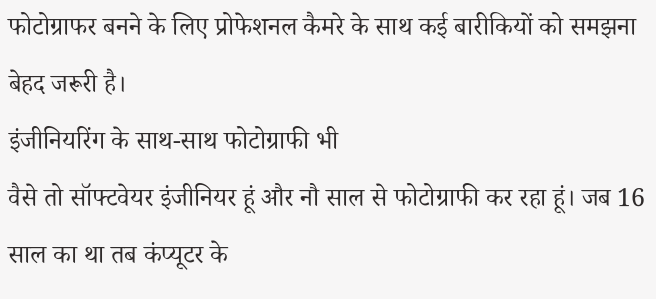फोटोग्राफर बनने के लिए प्रोफेशनल कैमरे के साथ कई बारीकियों को समझना बेहद जरूरी है।
इंजीनियरिंग के साथ-साथ फोटोग्राफी भी
वैसे तो सॉफ्टवेयर इंजीनियर हूं और नौ साल से फोटोग्राफी कर रहा हूं। जब 16 साल का था तब कंप्यूटर के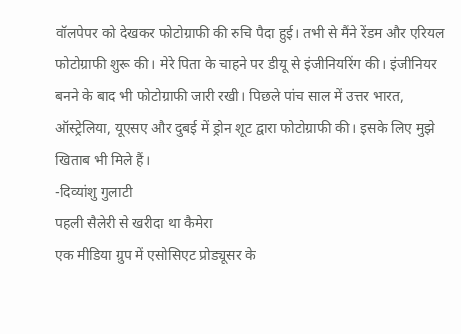वॉलपेपर को देखकर फोटोग्राफी की रुचि पैदा हुई। तभी से मैंने रेंडम और एरियल फोटोग्राफी शुरू की। मेरे पिता के चाहने पर डीयू से इंजीनियरिंग की। इंजीनियर बनने के बाद भी फोटोग्राफी जारी रखी। पिछले पांच साल में उत्तर भारत, ऑस्ट्रेलिया, यूएसए और दुबई में ड्रोन शूट द्वारा फोटोग्राफी की। इसके लिए मुझे खिताब भी मिले हैं।
-दिव्यांशु गुलाटी
पहली सैलेरी से खरीदा था कैमेरा
एक मीडिया ग्रुप में एसोसिएट प्रोड्यूसर के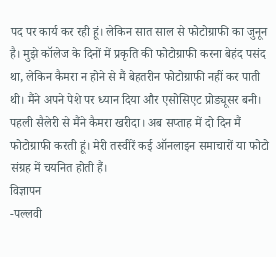पद पर कार्य कर रही हूं। लेकिन सात साल से फोटोग्राफी का जुनून है। मुझे कॉलेज के दिनों में प्रकृति की फोटोग्राफी करना बेहंद पसंद था, लेकिन कैमरा न होने से मैं बेहतरीन फोटोग्राफी नहीं कर पाती थी। मैंने अपने पेशे पर ध्यान दिया और एसोसिएट प्रोड्यूसर बनी। पहली सैलेरी से मैंने कैमरा खरीदा। अब सप्ताह में दो दिन मैं फोटोग्राफी करती हूं। मेरी तस्वीरें कई ऑनलाइन समाचारों या फोटो संग्रह में चयनित होती हैं।
विज्ञापन
-पल्लवी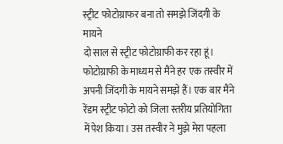स्ट्रीट फोटोग्राफर बना तो समझे जिंदगी के मायने
दो साल से स्ट्रीट फोटोग्राफी कर रहा हूं। फोटोग्राफी के माध्यम से मैंने हर एक तस्वीर में अपनी जिंदगी के मायने समझे हैं। एक बार मैंने रेंडम स्ट्रीट फोटो को जिला स्तरीय प्रतियोगिता में पेश किया। उस तस्वीर ने मुझे मेरा पहला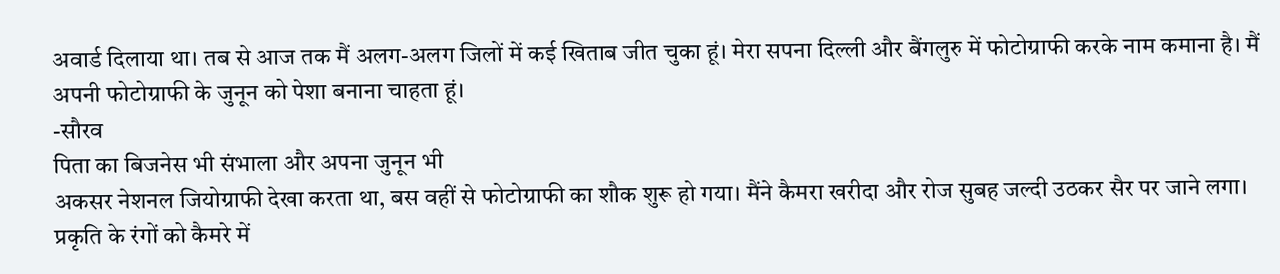अवार्ड दिलाया था। तब से आज तक मैं अलग-अलग जिलों में कई खिताब जीत चुका हूं। मेरा सपना दिल्ली और बैंगलुरु में फोटोग्राफी करके नाम कमाना है। मैं अपनी फोटोग्राफी के जुनून को पेशा बनाना चाहता हूं।
-सौरव
पिता का बिजनेस भी संभाला और अपना जुनून भी
अकसर नेशनल जियोग्राफी देखा करता था, बस वहीं से फोटोग्राफी का शौक शुरू हो गया। मैंने कैमरा खरीदा और रोज सुबह जल्दी उठकर सैर पर जाने लगा। प्रकृति के रंगों को कैमरे में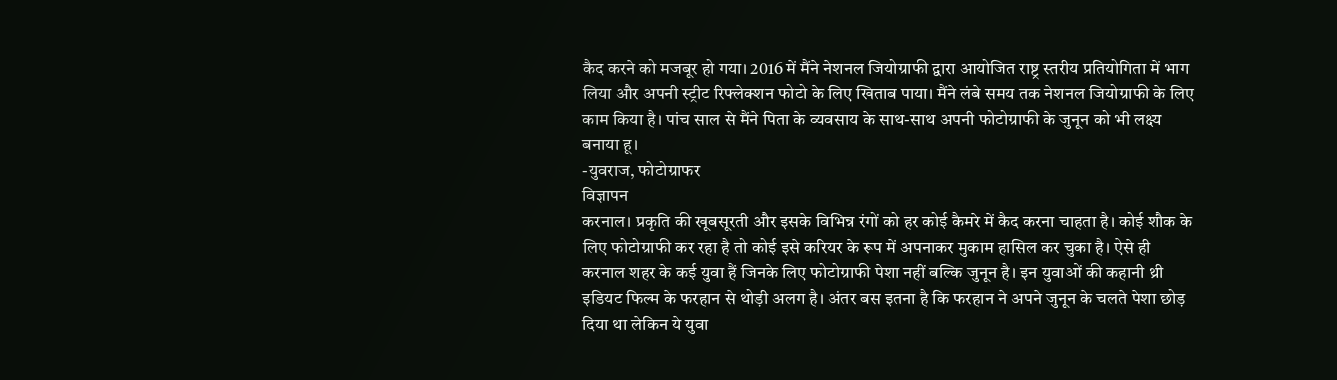कैद करने को मजबूर हो गया। 2016 में मैंने नेशनल जियोग्राफी द्वारा आयोजित राष्ट्र स्तरीय प्रतियोगिता में भाग लिया और अपनी स्ट्रीट रिफ्लेक्शन फोटो के लिए खिताब पाया। मैंने लंबे समय तक नेशनल जियोग्राफी के लिए काम किया है। पांच साल से मैंने पिता के व्यवसाय के साथ-साथ अपनी फोटोग्राफी के जुनून को भी लक्ष्य बनाया हू।
-युवराज, फोटोग्राफर
विज्ञापन
करनाल। प्रकृति की खूबसूरती और इसके विभिन्न रंगों को हर कोई कैमरे में कैद करना चाहता है। कोई शौक के लिए फोटोग्राफी कर रहा है तो कोई इसे करियर के रूप में अपनाकर मुकाम हासिल कर चुका है। ऐसे ही करनाल शहर के कई युवा हैं जिनके लिए फोटोग्राफी पेशा नहीं बल्कि जुनून है। इन युवाओं की कहानी थ्री इडियट फिल्म के फरहान से थोड़ी अलग है। अंतर बस इतना है कि फरहान ने अपने जुनून के चलते पेशा छोड़ दिया था लेकिन ये युवा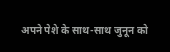अपने पेशे के साथ-साथ जुनून को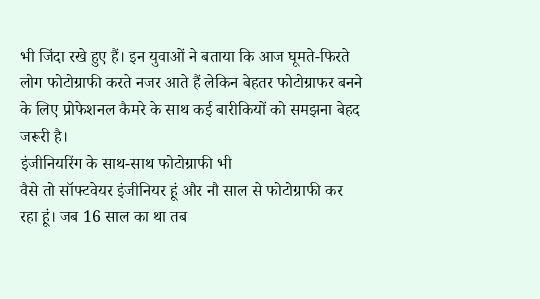भी जिंदा रखे हुए हैं। इन युवाओं ने बताया कि आज घूमते-फिरते लोग फोटोग्राफी करते नजर आते हैं लेकिन बेहतर फोटोग्राफर बनने के लिए प्रोफेशनल कैमरे के साथ कई बारीकियों को समझना बेहद जरूरी है।
इंजीनियरिंग के साथ-साथ फोटोग्राफी भी
वैसे तो सॉफ्टवेयर इंजीनियर हूं और नौ साल से फोटोग्राफी कर रहा हूं। जब 16 साल का था तब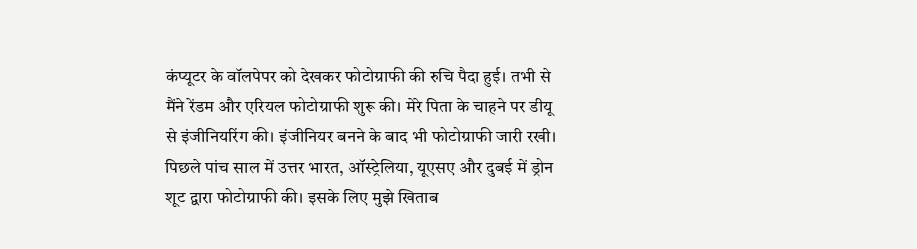कंप्यूटर के वॉलपेपर को देखकर फोटोग्राफी की रुचि पैदा हुई। तभी से मैंने रेंडम और एरियल फोटोग्राफी शुरू की। मेरे पिता के चाहने पर डीयू से इंजीनियरिंग की। इंजीनियर बनने के बाद भी फोटोग्राफी जारी रखी। पिछले पांच साल में उत्तर भारत, ऑस्ट्रेलिया, यूएसए और दुबई में ड्रोन शूट द्वारा फोटोग्राफी की। इसके लिए मुझे खिताब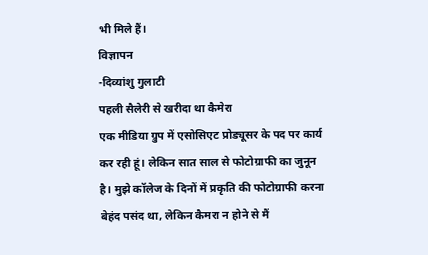भी मिले हैं।
विज्ञापन
-दिव्यांशु गुलाटी
पहली सैलेरी से खरीदा था कैमेरा
एक मीडिया ग्रुप में एसोसिएट प्रोड्यूसर के पद पर कार्य कर रही हूं। लेकिन सात साल से फोटोग्राफी का जुनून है। मुझे कॉलेज के दिनों में प्रकृति की फोटोग्राफी करना बेहंद पसंद था, लेकिन कैमरा न होने से मैं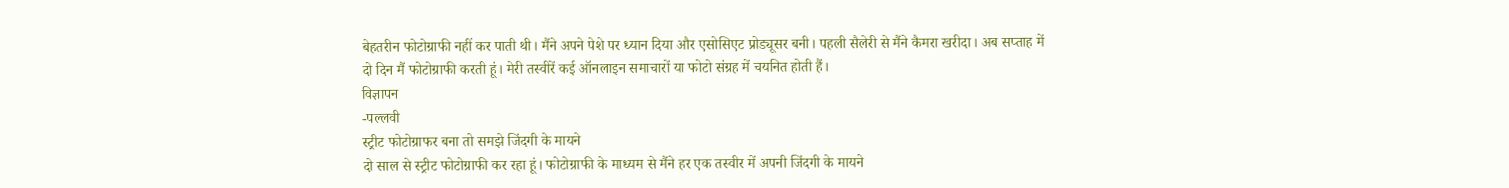बेहतरीन फोटोग्राफी नहीं कर पाती थी। मैंने अपने पेशे पर ध्यान दिया और एसोसिएट प्रोड्यूसर बनी। पहली सैलेरी से मैंने कैमरा खरीदा। अब सप्ताह में दो दिन मैं फोटोग्राफी करती हूं। मेरी तस्वीरें कई ऑनलाइन समाचारों या फोटो संग्रह में चयनित होती हैं।
विज्ञापन
-पल्लवी
स्ट्रीट फोटोग्राफर बना तो समझे जिंदगी के मायने
दो साल से स्ट्रीट फोटोग्राफी कर रहा हूं। फोटोग्राफी के माध्यम से मैंने हर एक तस्वीर में अपनी जिंदगी के मायने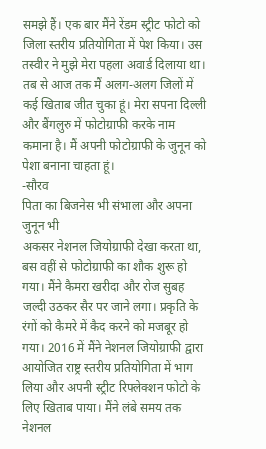समझे हैं। एक बार मैंने रेंडम स्ट्रीट फोटो को जिला स्तरीय प्रतियोगिता में पेश किया। उस तस्वीर ने मुझे मेरा पहला अवार्ड दिलाया था। तब से आज तक मैं अलग-अलग जिलों में कई खिताब जीत चुका हूं। मेरा सपना दिल्ली और बैंगलुरु में फोटोग्राफी करके नाम कमाना है। मैं अपनी फोटोग्राफी के जुनून को पेशा बनाना चाहता हूं।
-सौरव
पिता का बिजनेस भी संभाला और अपना जुनून भी
अकसर नेशनल जियोग्राफी देखा करता था, बस वहीं से फोटोग्राफी का शौक शुरू हो गया। मैंने कैमरा खरीदा और रोज सुबह जल्दी उठकर सैर पर जाने लगा। प्रकृति के रंगों को कैमरे में कैद करने को मजबूर हो गया। 2016 में मैंने नेशनल जियोग्राफी द्वारा आयोजित राष्ट्र स्तरीय प्रतियोगिता में भाग लिया और अपनी स्ट्रीट रिफ्लेक्शन फोटो के लिए खिताब पाया। मैंने लंबे समय तक नेशनल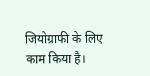जियोग्राफी के लिए काम किया है।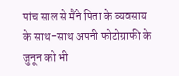पांच साल से मैंने पिता के व्यवसाय के साथ-साथ अपनी फोटोग्राफी के जुनून को भी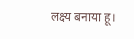लक्ष्य बनाया हू।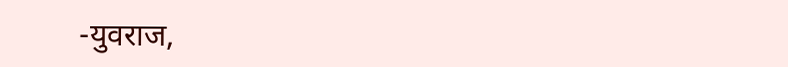-युवराज,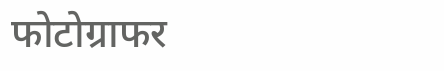फोटोग्राफर